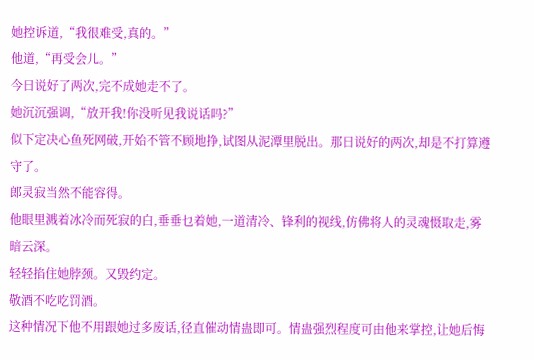她控诉道,“我很难受,真的。”
他道,“再受会儿。”
今日说好了两次,完不成她走不了。
她沉沉强调,“放开我!你没听见我说话吗?”
似下定决心鱼死网破,开始不管不顾地挣,试图从泥潭里脱出。那日说好的两次,却是不打算遵守了。
郎灵寂当然不能容得。
他眼里溅着冰冷而死寂的白,垂垂乜着她,一道清冷、锋利的视线,仿佛将人的灵魂慑取走,雾暗云深。
轻轻掐住她脖颈。又毁约定。
敬酒不吃吃罚酒。
这种情况下他不用跟她过多废话,径直催动情蛊即可。情蛊强烈程度可由他来掌控,让她后悔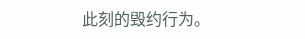此刻的毁约行为。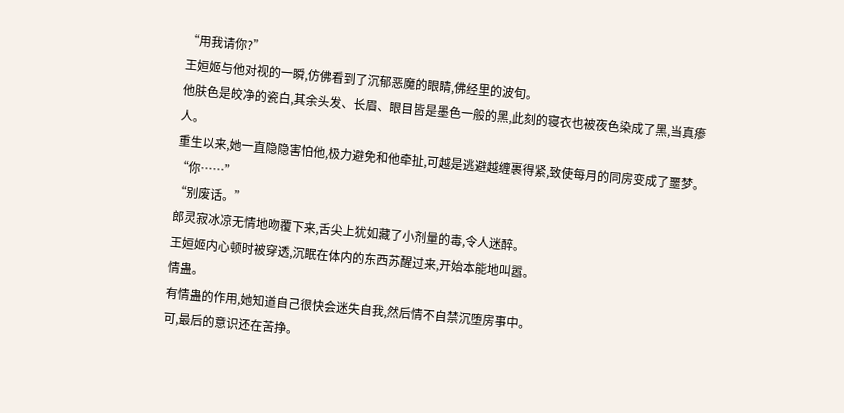“用我请你?”
王姮姬与他对视的一瞬,仿佛看到了沉郁恶魔的眼睛,佛经里的波旬。
他肤色是皎净的瓷白,其余头发、长眉、眼目皆是墨色一般的黑,此刻的寝衣也被夜色染成了黑,当真瘆人。
重生以来,她一直隐隐害怕他,极力避免和他牵扯,可越是逃避越缠裹得紧,致使每月的同房变成了噩梦。
“你……”
“别废话。”
郎灵寂冰凉无情地吻覆下来,舌尖上犹如藏了小剂量的毒,令人迷醉。
王姮姬内心顿时被穿透,沉眠在体内的东西苏醒过来,开始本能地叫嚣。
情蛊。
有情蛊的作用,她知道自己很快会迷失自我,然后情不自禁沉堕房事中。
可,最后的意识还在苦挣。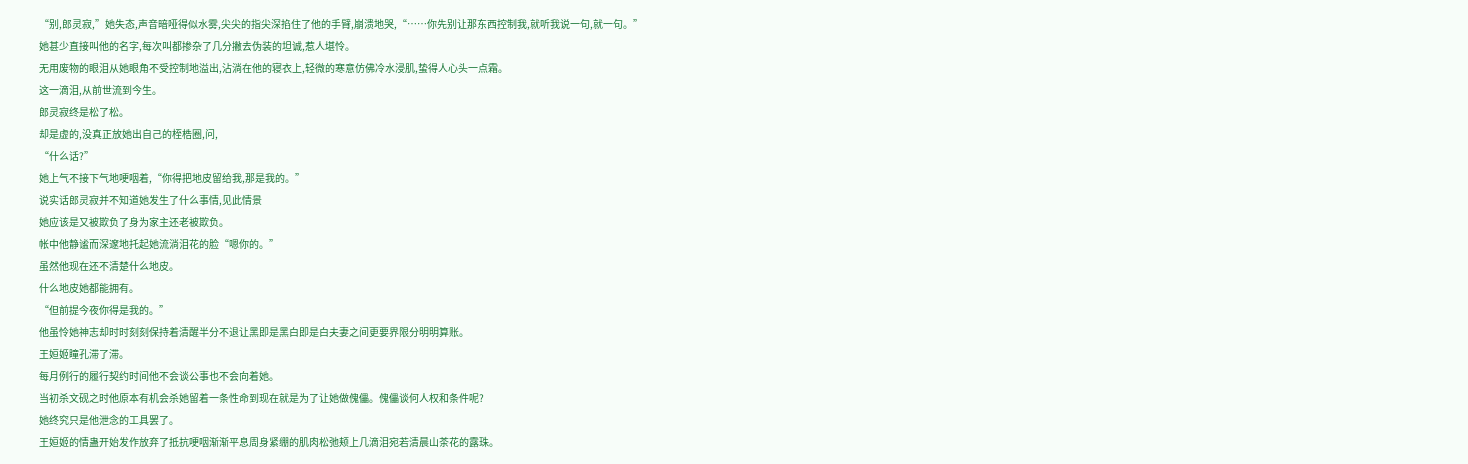“别,郎灵寂,”她失态,声音暗哑得似水雾,尖尖的指尖深掐住了他的手臂,崩溃地哭,“……你先别让那东西控制我,就听我说一句,就一句。”
她甚少直接叫他的名字,每次叫都掺杂了几分撇去伪装的坦诚,惹人堪怜。
无用废物的眼泪从她眼角不受控制地溢出,沾淌在他的寝衣上,轻微的寒意仿佛冷水浸肌,蛰得人心头一点霜。
这一滴泪,从前世流到今生。
郎灵寂终是松了松。
却是虚的,没真正放她出自己的桎梏圈,问,
“什么话?”
她上气不接下气地哽咽着,“你得把地皮留给我,那是我的。”
说实话郎灵寂并不知道她发生了什么事情,见此情景
她应该是又被欺负了身为家主还老被欺负。
帐中他静谧而深邃地托起她流淌泪花的脸“嗯你的。”
虽然他现在还不清楚什么地皮。
什么地皮她都能拥有。
“但前提今夜你得是我的。”
他虽怜她神志却时时刻刻保持着清醒半分不退让黑即是黑白即是白夫妻之间更要界限分明明算账。
王姮姬瞳孔滞了滞。
每月例行的履行契约时间他不会谈公事也不会向着她。
当初杀文砚之时他原本有机会杀她留着一条性命到现在就是为了让她做傀儡。傀儡谈何人权和条件呢?
她终究只是他泄念的工具罢了。
王姮姬的情蛊开始发作放弃了抵抗哽咽渐渐平息周身紧绷的肌肉松弛颊上几滴泪宛若清晨山茶花的露珠。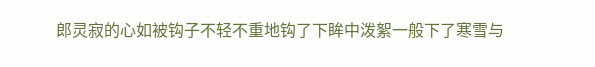郎灵寂的心如被钩子不轻不重地钩了下眸中泼絮一般下了寒雪与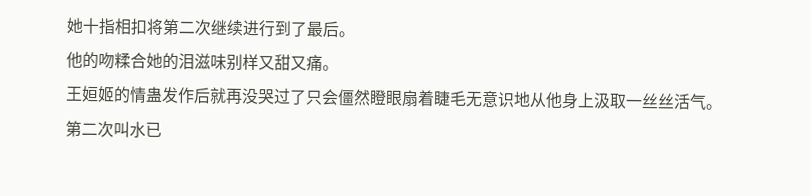她十指相扣将第二次继续进行到了最后。
他的吻糅合她的泪滋味别样又甜又痛。
王姮姬的情蛊发作后就再没哭过了只会僵然瞪眼扇着睫毛无意识地从他身上汲取一丝丝活气。
第二次叫水已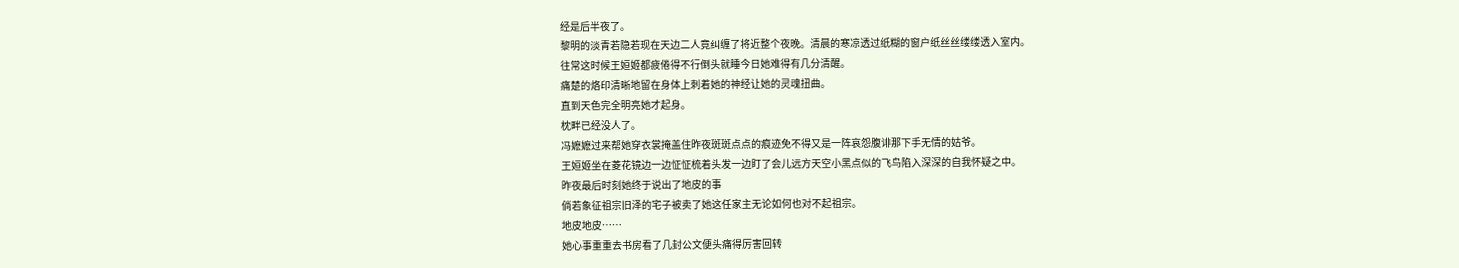经是后半夜了。
黎明的淡青若隐若现在天边二人竟纠缠了将近整个夜晚。清晨的寒凉透过纸糊的窗户纸丝丝缕缕透入室内。
往常这时候王姮姬都疲倦得不行倒头就睡今日她难得有几分清醒。
痛楚的烙印清晰地留在身体上刺着她的神经让她的灵魂扭曲。
直到天色完全明亮她才起身。
枕畔已经没人了。
冯嬷嬷过来帮她穿衣裳掩盖住昨夜斑斑点点的痕迹免不得又是一阵哀怨腹诽那下手无情的姑爷。
王姮姬坐在菱花镜边一边怔怔梳着头发一边盯了会儿远方天空小黑点似的飞鸟陷入深深的自我怀疑之中。
昨夜最后时刻她终于说出了地皮的事
倘若象征祖宗旧泽的宅子被卖了她这任家主无论如何也对不起祖宗。
地皮地皮……
她心事重重去书房看了几封公文便头痛得厉害回转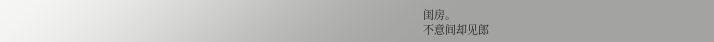闺房。
不意间却见郎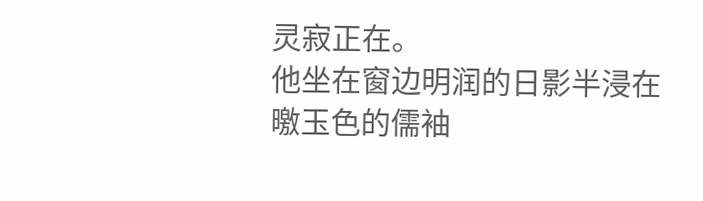灵寂正在。
他坐在窗边明润的日影半浸在曒玉色的儒袖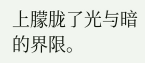上朦胧了光与暗的界限。